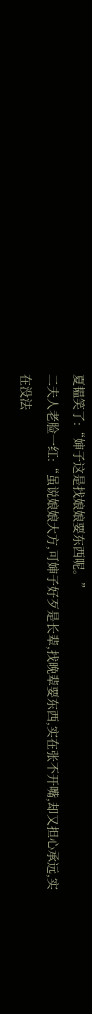夏韫笑了:“婶子这是找娘娘要东西呢。”
二夫人老脸一红:“虽说娘娘大方,可婶子好歹是长辈,找晚辈要东西,实在张不开嘴,却又担心承远,实在没法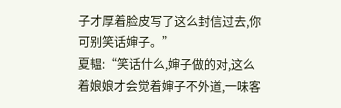子才厚着脸皮写了这么封信过去,你可别笑话婶子。”
夏韫:“笑话什么,婶子做的对,这么着娘娘才会觉着婶子不外道,一味客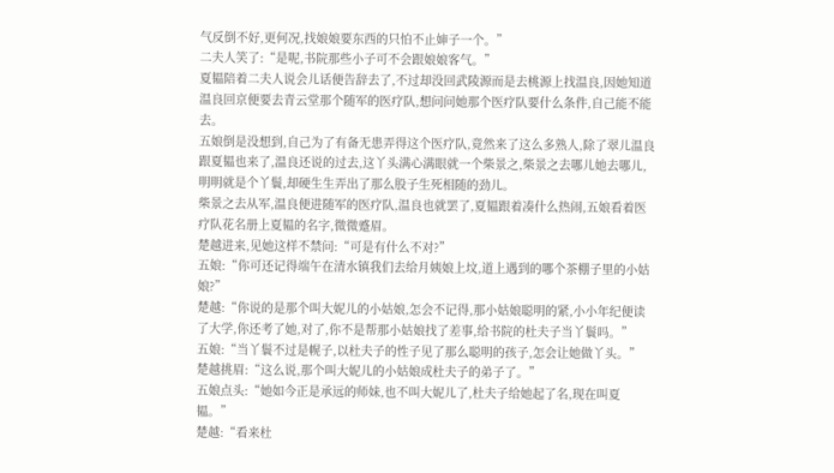气反倒不好,更何况,找娘娘要东西的只怕不止婶子一个。”
二夫人笑了:“是呢,书院那些小子可不会跟娘娘客气。”
夏韫陪着二夫人说会儿话便告辞去了,不过却没回武陵源而是去桃源上找温良,因她知道温良回京便要去青云堂那个随军的医疗队,想问问她那个医疗队要什么条件,自己能不能去。
五娘倒是没想到,自己为了有备无患弄得这个医疗队,竟然来了这么多熟人,除了翠儿温良跟夏韫也来了,温良还说的过去,这丫头满心满眼就一个柴景之,柴景之去哪儿她去哪儿,明明就是个丫鬟,却硬生生弄出了那么股子生死相随的劲儿。
柴景之去从军,温良便进随军的医疗队,温良也就罢了,夏韫跟着凑什么热闹,五娘看着医疗队花名册上夏韫的名字,微微蹙眉。
楚越进来,见她这样不禁问:“可是有什么不对?”
五娘:“你可还记得端午在清水镇我们去给月姨娘上坟,道上遇到的哪个茶棚子里的小姑娘?”
楚越:“你说的是那个叫大妮儿的小姑娘,怎会不记得,那小姑娘聪明的紧,小小年纪便读了大学,你还考了她,对了,你不是帮那小姑娘找了差事,给书院的杜夫子当丫鬟吗。”
五娘:“当丫鬟不过是幌子,以杜夫子的性子见了那么聪明的孩子,怎会让她做丫头。”
楚越挑眉:“这么说,那个叫大妮儿的小姑娘成杜夫子的弟子了。”
五娘点头:“她如今正是承远的师妹,也不叫大妮儿了,杜夫子给她起了名,现在叫夏韫。”
楚越:“看来杜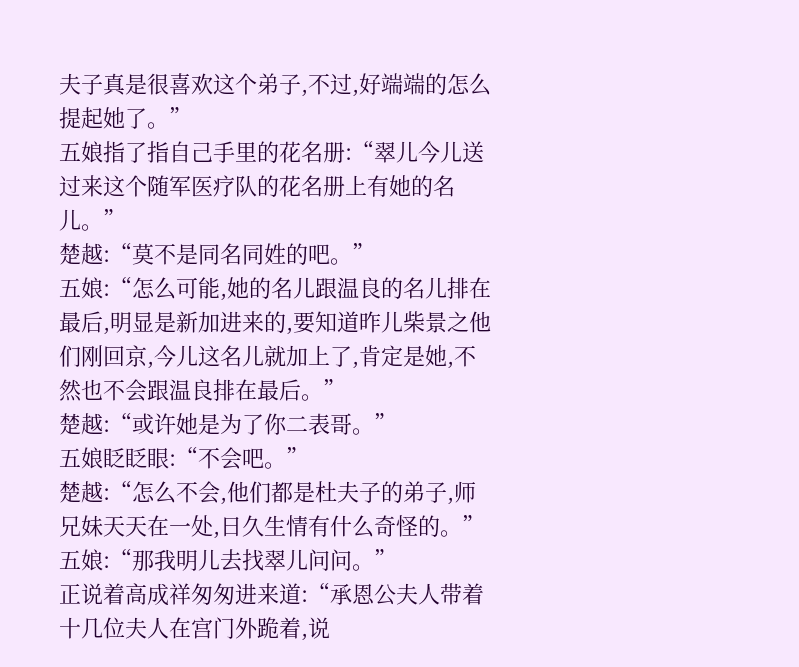夫子真是很喜欢这个弟子,不过,好端端的怎么提起她了。”
五娘指了指自己手里的花名册:“翠儿今儿送过来这个随军医疗队的花名册上有她的名儿。”
楚越:“莫不是同名同姓的吧。”
五娘:“怎么可能,她的名儿跟温良的名儿排在最后,明显是新加进来的,要知道昨儿柴景之他们刚回京,今儿这名儿就加上了,肯定是她,不然也不会跟温良排在最后。”
楚越:“或许她是为了你二表哥。”
五娘眨眨眼:“不会吧。”
楚越:“怎么不会,他们都是杜夫子的弟子,师兄妹天天在一处,日久生情有什么奇怪的。”
五娘:“那我明儿去找翠儿问问。”
正说着高成祥匆匆进来道:“承恩公夫人带着十几位夫人在宫门外跪着,说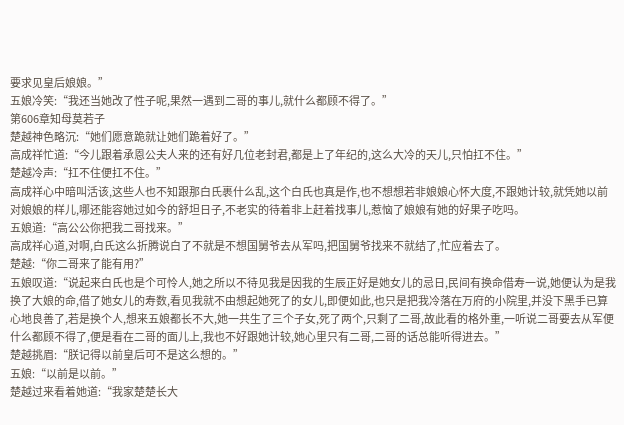要求见皇后娘娘。”
五娘冷笑:“我还当她改了性子呢,果然一遇到二哥的事儿,就什么都顾不得了。”
第606章知母莫若子
楚越神色略沉:“她们愿意跪就让她们跪着好了。”
高成祥忙道:“今儿跟着承恩公夫人来的还有好几位老封君,都是上了年纪的,这么大冷的天儿,只怕扛不住。”
楚越冷声:“扛不住便扛不住。”
高成祥心中暗叫活该,这些人也不知跟那白氏裹什么乱,这个白氏也真是作,也不想想若非娘娘心怀大度,不跟她计较,就凭她以前对娘娘的样儿,哪还能容她过如今的舒坦日子,不老实的待着非上赶着找事儿,惹恼了娘娘有她的好果子吃吗。
五娘道:“高公公你把我二哥找来。”
高成祥心道,对啊,白氏这么折腾说白了不就是不想国舅爷去从军吗,把国舅爷找来不就结了,忙应着去了。
楚越:“你二哥来了能有用?”
五娘叹道:“说起来白氏也是个可怜人,她之所以不待见我是因我的生辰正好是她女儿的忌日,民间有换命借寿一说,她便认为是我换了大娘的命,借了她女儿的寿数,看见我就不由想起她死了的女儿,即便如此,也只是把我冷落在万府的小院里,并没下黑手已算心地良善了,若是换个人,想来五娘都长不大,她一共生了三个子女,死了两个,只剩了二哥,故此看的格外重,一听说二哥要去从军便什么都顾不得了,便是看在二哥的面儿上,我也不好跟她计较,她心里只有二哥,二哥的话总能听得进去。”
楚越挑眉:“朕记得以前皇后可不是这么想的。”
五娘:“以前是以前。”
楚越过来看着她道:“我家楚楚长大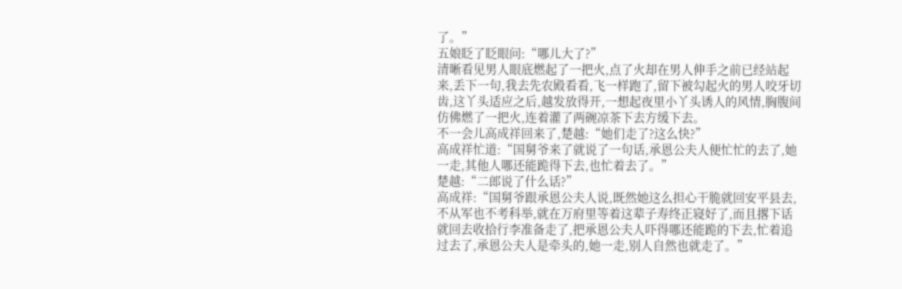了。”
五娘眨了眨眼问:“哪儿大了?”
清晰看见男人眼底燃起了一把火,点了火却在男人伸手之前已经站起来,丢下一句,我去先农殿看看,飞一样跑了,留下被勾起火的男人咬牙切齿,这丫头适应之后,越发放得开,一想起夜里小丫头诱人的风情,胸腹间仿佛燃了一把火,连着灌了两碗凉茶下去方缓下去。
不一会儿高成祥回来了,楚越:“她们走了?这么快?”
高成祥忙道:“国舅爷来了就说了一句话,承恩公夫人便忙忙的去了,她一走,其他人哪还能跪得下去,也忙着去了。”
楚越:“二郎说了什么话?”
高成祥:“国舅爷跟承恩公夫人说,既然她这么担心干脆就回安平县去,不从军也不考科举,就在万府里等着这辈子寿终正寝好了,而且撂下话就回去收拾行李准备走了,把承恩公夫人吓得哪还能跪的下去,忙着追过去了,承恩公夫人是牵头的,她一走,别人自然也就走了。”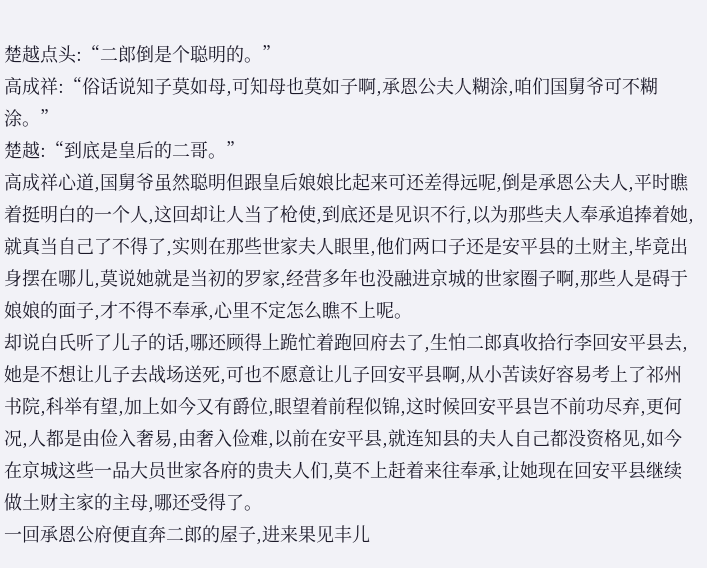楚越点头:“二郎倒是个聪明的。”
高成祥:“俗话说知子莫如母,可知母也莫如子啊,承恩公夫人糊涂,咱们国舅爷可不糊涂。”
楚越:“到底是皇后的二哥。”
高成祥心道,国舅爷虽然聪明但跟皇后娘娘比起来可还差得远呢,倒是承恩公夫人,平时瞧着挺明白的一个人,这回却让人当了枪使,到底还是见识不行,以为那些夫人奉承追捧着她,就真当自己了不得了,实则在那些世家夫人眼里,他们两口子还是安平县的土财主,毕竟出身摆在哪儿,莫说她就是当初的罗家,经营多年也没融进京城的世家圈子啊,那些人是碍于娘娘的面子,才不得不奉承,心里不定怎么瞧不上呢。
却说白氏听了儿子的话,哪还顾得上跪忙着跑回府去了,生怕二郎真收拾行李回安平县去,她是不想让儿子去战场送死,可也不愿意让儿子回安平县啊,从小苦读好容易考上了祁州书院,科举有望,加上如今又有爵位,眼望着前程似锦,这时候回安平县岂不前功尽弃,更何况,人都是由俭入奢易,由奢入俭难,以前在安平县,就连知县的夫人自己都没资格见,如今在京城这些一品大员世家各府的贵夫人们,莫不上赶着来往奉承,让她现在回安平县继续做土财主家的主母,哪还受得了。
一回承恩公府便直奔二郎的屋子,进来果见丰儿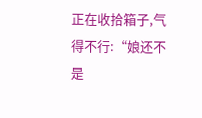正在收拾箱子,气得不行:“娘还不是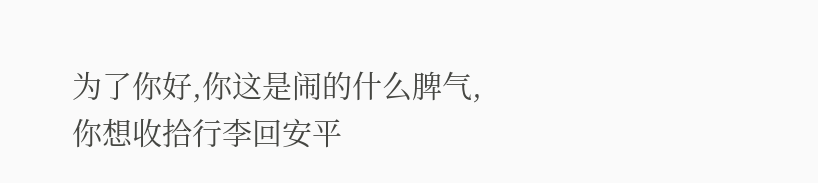为了你好,你这是闹的什么脾气,你想收拾行李回安平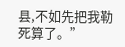县,不如先把我勒死算了。”